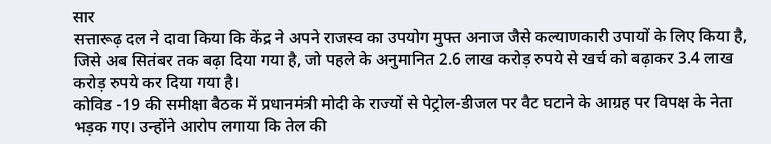सार
सत्तारूढ़ दल ने दावा किया कि केंद्र ने अपने राजस्व का उपयोग मुफ्त अनाज जैसे कल्याणकारी उपायों के लिए किया है, जिसे अब सितंबर तक बढ़ा दिया गया है, जो पहले के अनुमानित 2.6 लाख करोड़ रुपये से खर्च को बढ़ाकर 3.4 लाख करोड़ रुपये कर दिया गया है।
कोविड -19 की समीक्षा बैठक में प्रधानमंत्री मोदी के राज्यों से पेट्रोल-डीजल पर वैट घटाने के आग्रह पर विपक्ष के नेता भड़क गए। उन्होंने आरोप लगाया कि तेल की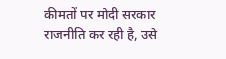कीमतों पर मोदी सरकार राजनीति कर रही है, उसे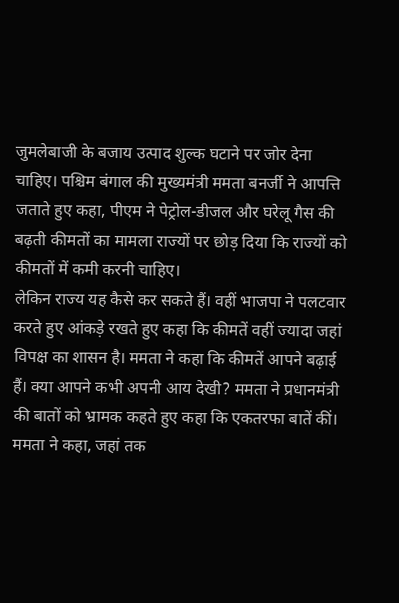जुमलेबाजी के बजाय उत्पाद शुल्क घटाने पर जोर देना चाहिए। पश्चिम बंगाल की मुख्यमंत्री ममता बनर्जी ने आपत्ति जताते हुए कहा, पीएम ने पेट्रोल-डीजल और घरेलू गैस की बढ़ती कीमतों का मामला राज्यों पर छोड़ दिया कि राज्यों को कीमतों में कमी करनी चाहिए।
लेकिन राज्य यह कैसे कर सकते हैं। वहीं भाजपा ने पलटवार करते हुए आंकड़े रखते हुए कहा कि कीमतें वहीं ज्यादा जहां विपक्ष का शासन है। ममता ने कहा कि कीमतें आपने बढ़ाई हैं। क्या आपने कभी अपनी आय देखी? ममता ने प्रधानमंत्री की बातों को भ्रामक कहते हुए कहा कि एकतरफा बातें कीं। ममता ने कहा, जहां तक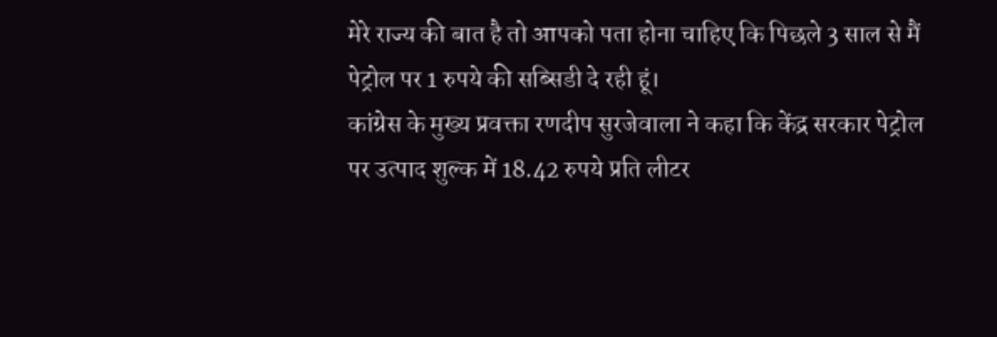मेरे राज्य की बात है तो आपको पता होना चाहिए कि पिछले 3 साल से मैं पेट्रोल पर 1 रुपये की सब्सिडी दे रही हूं।
कांग्रेस के मुख्य प्रवक्ता रणदीप सुरजेवाला ने कहा कि केंद्र सरकार पेट्रोल पर उत्पाद शुल्क में 18.42 रुपये प्रति लीटर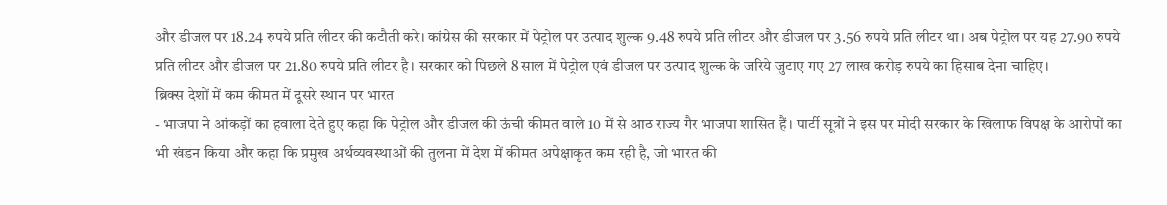और डीजल पर 18.24 रुपये प्रति लीटर की कटौती करे। कांग्रेस की सरकार में पेट्रोल पर उत्पाद शुल्क 9.48 रुपये प्रति लीटर और डीजल पर 3.56 रुपये प्रति लीटर था। अब पेट्रोल पर यह 27.90 रुपये प्रति लीटर और डीजल पर 21.80 रुपये प्रति लीटर है। सरकार को पिछले 8 साल में पेट्रोल एवं डीजल पर उत्पाद शुल्क के जरिये जुटाए गए 27 लाख करोड़ रुपये का हिसाब देना चाहिए।
ब्रिक्स देशों में कम कीमत में दूसरे स्थान पर भारत
- भाजपा ने आंकड़ों का हवाला देते हुए कहा कि पेट्रोल और डीजल की ऊंची कीमत वाले 10 में से आठ राज्य गैर भाजपा शासित हैं। पार्टी सूत्रों ने इस पर मोदी सरकार के खिलाफ विपक्ष के आरोपों का भी खंडन किया और कहा कि प्रमुख अर्थव्यवस्थाओं की तुलना में देश में कीमत अपेक्षाकृत कम रही है, जो भारत की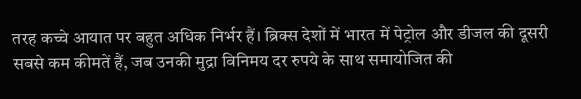तरह कच्चे आयात पर बहुत अधिक निर्भर हैं। ब्रिक्स देशों में भारत में पेट्रोल और डीजल की दूसरी सबसे कम कीमतें हैं, जब उनकी मुद्रा विनिमय दर रुपये के साथ समायोजित की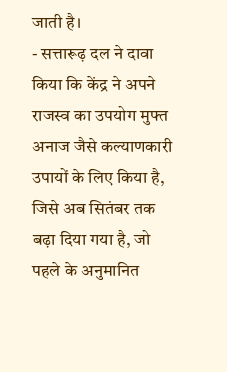जाती है।
- सत्तारूढ़ दल ने दावा किया कि केंद्र ने अपने राजस्व का उपयोग मुफ्त अनाज जैसे कल्याणकारी उपायों के लिए किया है, जिसे अब सितंबर तक बढ़ा दिया गया है, जो पहले के अनुमानित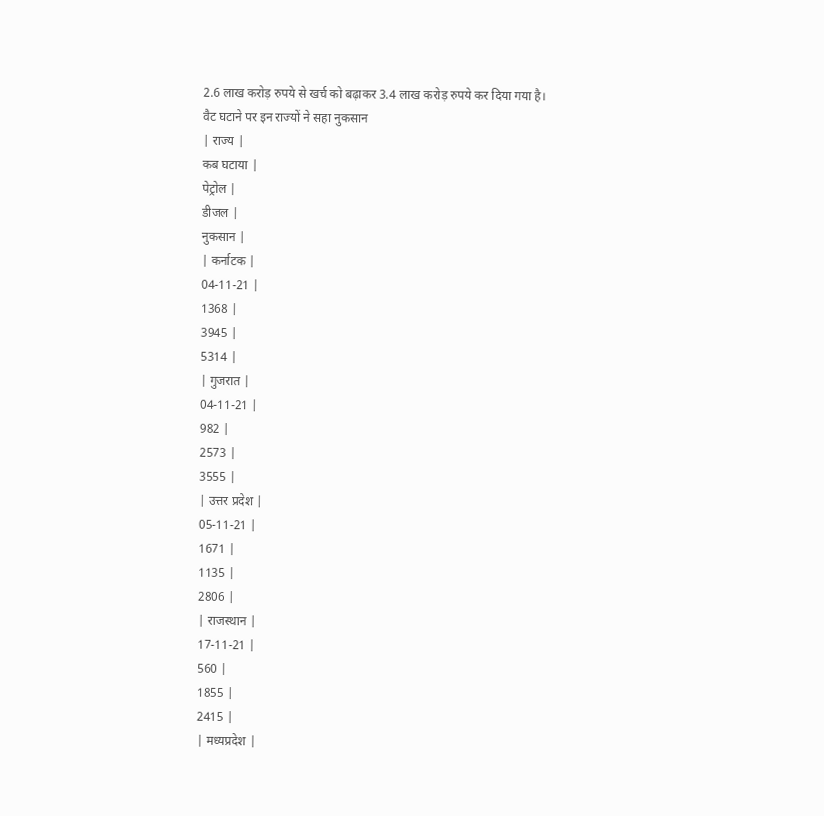2.6 लाख करोड़ रुपये से खर्च को बढ़ाकर 3.4 लाख करोड़ रुपये कर दिया गया है।
वैट घटाने पर इन राज्यों ने सहा नुकसान
| राज्य |
कब घटाया |
पेट्रोल |
डीजल |
नुकसान |
| कर्नाटक |
04-11-21 |
1368 |
3945 |
5314 |
| गुजरात |
04-11-21 |
982 |
2573 |
3555 |
| उत्तर प्रदेश |
05-11-21 |
1671 |
1135 |
2806 |
| राजस्थान |
17-11-21 |
560 |
1855 |
2415 |
| मध्यप्रदेश |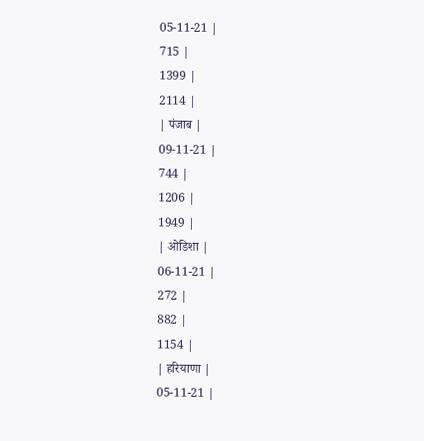05-11-21 |
715 |
1399 |
2114 |
| पंजाब |
09-11-21 |
744 |
1206 |
1949 |
| ओडिशा |
06-11-21 |
272 |
882 |
1154 |
| हरियाणा |
05-11-21 |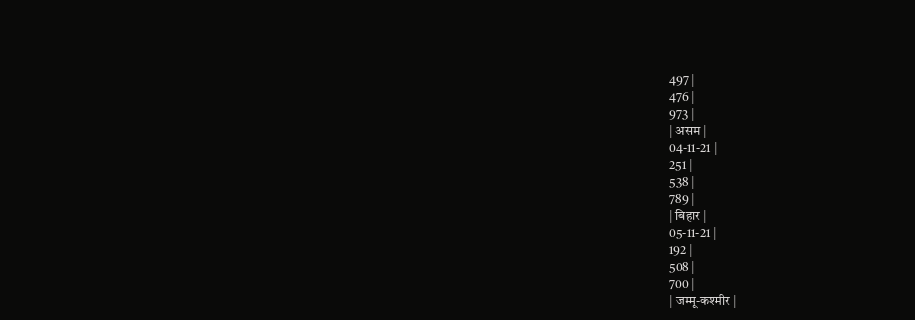497 |
476 |
973 |
| असम |
04-11-21 |
251 |
538 |
789 |
| बिहार |
05-11-21 |
192 |
508 |
700 |
| जम्मू-कश्मीर |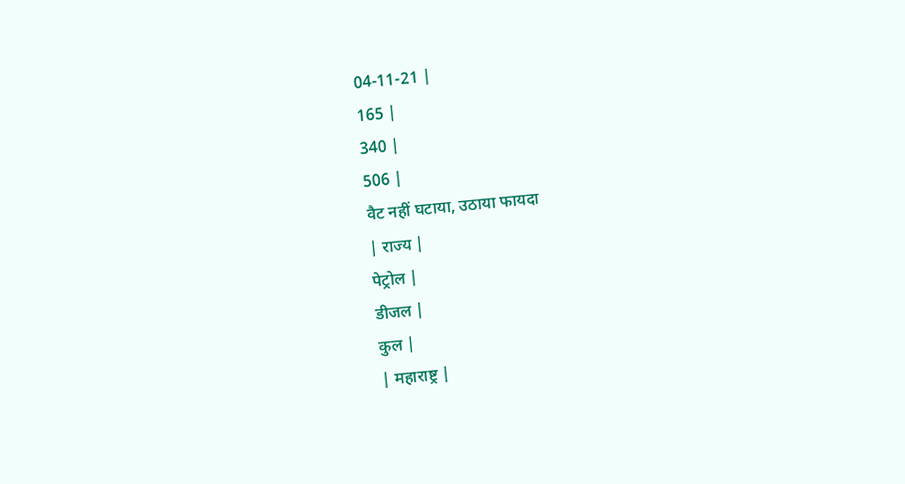04-11-21 |
165 |
340 |
506 |
वैट नहीं घटाया, उठाया फायदा
| राज्य |
पेट्रोल |
डीजल |
कुल |
| महाराष्ट्र |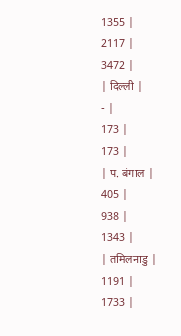1355 |
2117 |
3472 |
| दिल्ली |
- |
173 |
173 |
| प. बंगाल |
405 |
938 |
1343 |
| तमिलनाडु |
1191 |
1733 |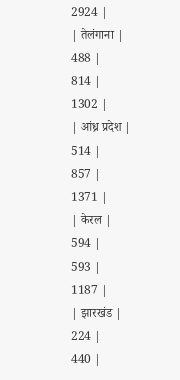2924 |
| तेलंगाना |
488 |
814 |
1302 |
| आंध्र प्रदेश |
514 |
857 |
1371 |
| केरल |
594 |
593 |
1187 |
| झारखंड |
224 |
440 |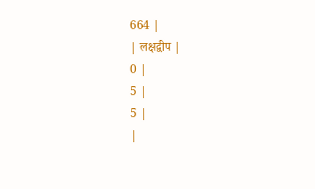664 |
| लक्षद्वीप |
0 |
5 |
5 |
|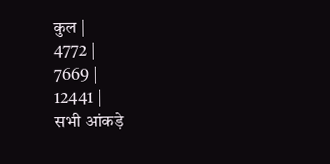कुल |
4772 |
7669 |
12441 |
सभी आंकड़े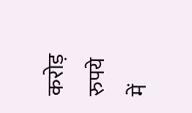करोड़ रुपये में